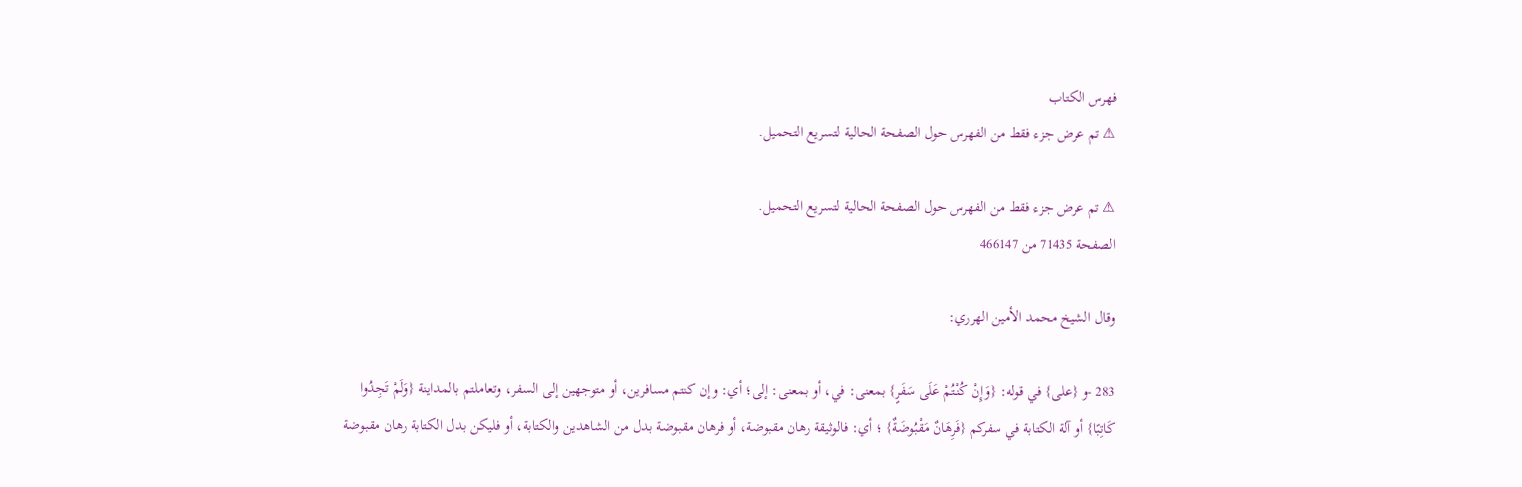فهرس الكتاب
⚠ تم عرض جزء فقط من الفهرس حول الصفحة الحالية لتسريع التحميل.

⚠ تم عرض جزء فقط من الفهرس حول الصفحة الحالية لتسريع التحميل.
الصفحة 71435 من 466147

وقال الشيخ محمد الأمين الهرري:

283 -و {على} في قوله: {وَإِنْ كُنْتُمْ عَلَى سَفَرٍ} بمعنى: في، أو بمعنى: إلى؛ أي: وإن كنتم مسافرين، أو متوجهين إلى السفر، وتعاملتم بالمداينة {وَلَمْ تَجِدُوا كَاتِبًا} أو آلة الكتابة في سفركم {فَرِهَانٌ مَقْبُوضَةٌ} ؛ أي: فالوثيقة رهان مقبوضة، أو فرهان مقبوضة بدل من الشاهدين والكتابة، أو فليكن بدل الكتابة رهان مقبوضة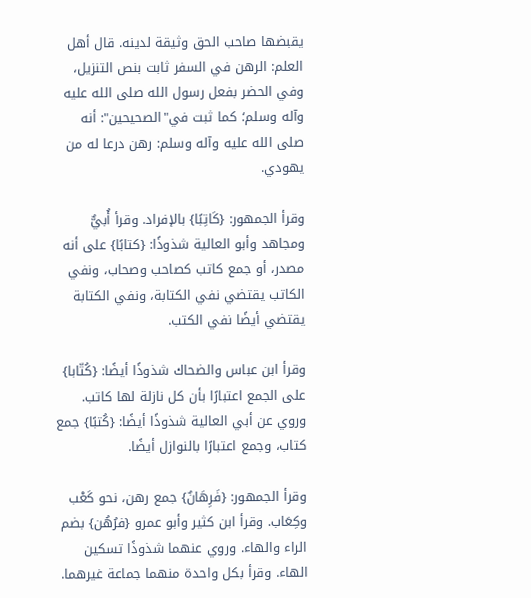يقبضها صاحب الحق وثيقة لدينه. قال أهل العلم: الرهن في السفر ثابت بنص التنزيل، وفي الحضر بفعل رسول الله صلى الله عليه وآله وسلم؛ كما ثبت في"الصحيحين": أنه صلى الله عليه وآله وسلم: رهن درعا له من يهودي.

وقرأ الجمهور: {كَاتِبًا} بالإفراد. وقرأ أُبيٌّ ومجاهد وأبو العالية شذوذًا: {كتابًا} على أنه مصدر، أو جمع كاتب كصاحب وصحاب، ونفي الكاتب يقتضي نفي الكتابة، ونفي الكتابة يقتضي أيضًا نفي الكتب.

وقرأ ابن عباس والضحاك شذوذًا أيضًا: {كُتّابا} على الجمع اعتبارًا بأن كل نازلة لها كاتب. وروي عن أبي العالية شذوذًا أيضًا: {كُتبًا} جمع كتاب، وجمع اعتبارًا بالنوازل أيضًا.

وقرأ الجمهور: {فَرِهَانٌ} جمع رهن، نحو كَعْب وكِعَاب. وقرأ ابن كثير وأبو عمرو {فرُهُن} بضم الراء والهاء. وروي عنهما شذوذًا تسكين الهاء. وقرأ بكل واحدة منهما جماعة غيرهما.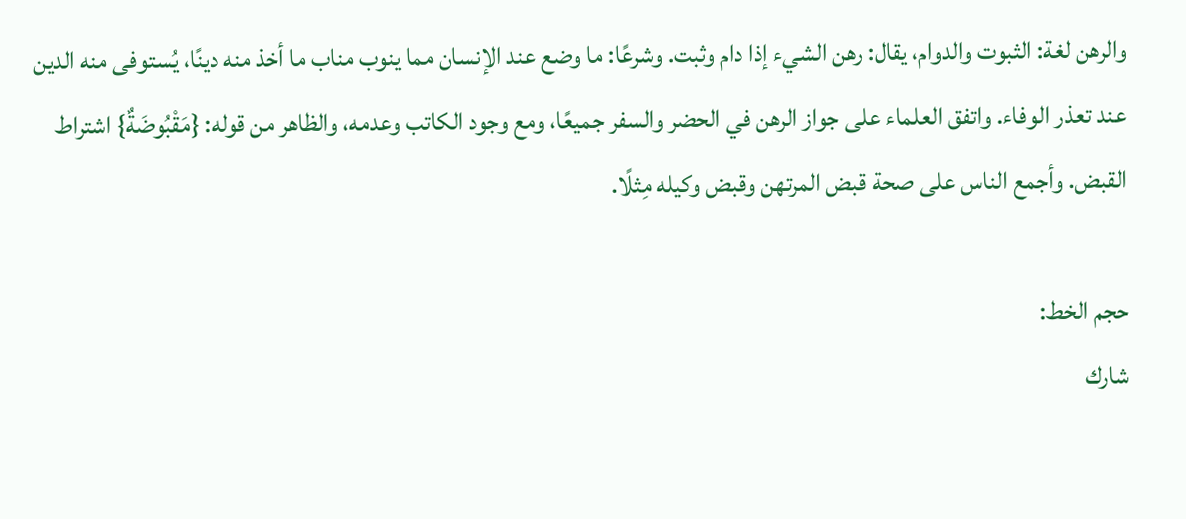والرهن لغة: الثبوت والدوام، يقال: رهن الشيء إذا دام وثبت. وشرعًا: ما وضع عند الإنسان مما ينوب مناب ما أخذ منه دينًا، يُستوفى منه الدين عند تعذر الوفاء. واتفق العلماء على جواز الرهن في الحضر والسفر جميعًا، ومع وجود الكاتب وعدمه، والظاهر من قوله: {مَقْبُوضَةٌ} اشتراط القبض. وأجمع الناس على صحة قبض المرتهن وقبض وكيله مِثلًا.

حجم الخط:
شارك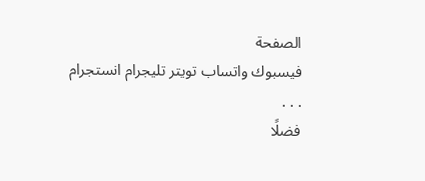الصفحة
فيسبوك واتساب تويتر تليجرام انستجرام
. . .
فضلًا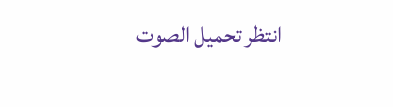انتظر تحميل الصوت